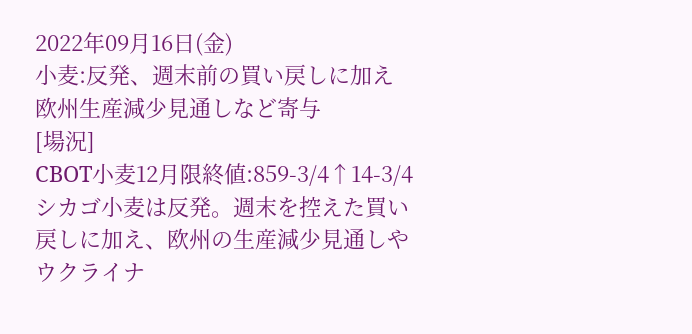2022年09月16日(金)
小麦:反発、週末前の買い戻しに加え欧州生産減少見通しなど寄与
[場況]
CBOT小麦12月限終値:859-3/4↑14-3/4
シカゴ小麦は反発。週末を控えた買い戻しに加え、欧州の生産減少見通しやウクライナ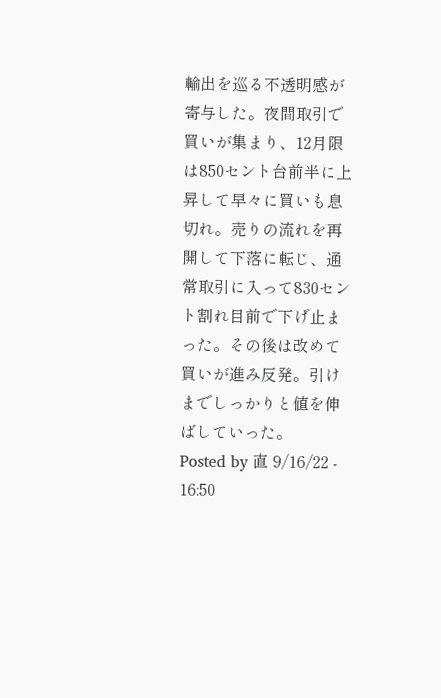輸出を巡る不透明感が寄与した。夜間取引で買いが集まり、12月限は850セント台前半に上昇して早々に買いも息切れ。売りの流れを再開して下落に転じ、通常取引に入って830セント割れ目前で下げ止まった。その後は改めて買いが進み反発。引けまでしっかりと値を伸ばしていった。
Posted by 直 9/16/22 - 16:50